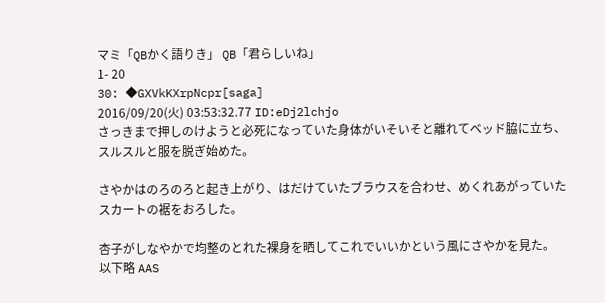マミ「QBかく語りき」 QB「君らしいね」
1- 20
30: ◆GXVkKXrpNcpr[saga]
2016/09/20(火) 03:53:32.77 ID:eDj2lchjo
さっきまで押しのけようと必死になっていた身体がいそいそと離れてベッド脇に立ち、スルスルと服を脱ぎ始めた。

さやかはのろのろと起き上がり、はだけていたブラウスを合わせ、めくれあがっていたスカートの裾をおろした。

杏子がしなやかで均整のとれた裸身を晒してこれでいいかという風にさやかを見た。
以下略 AAS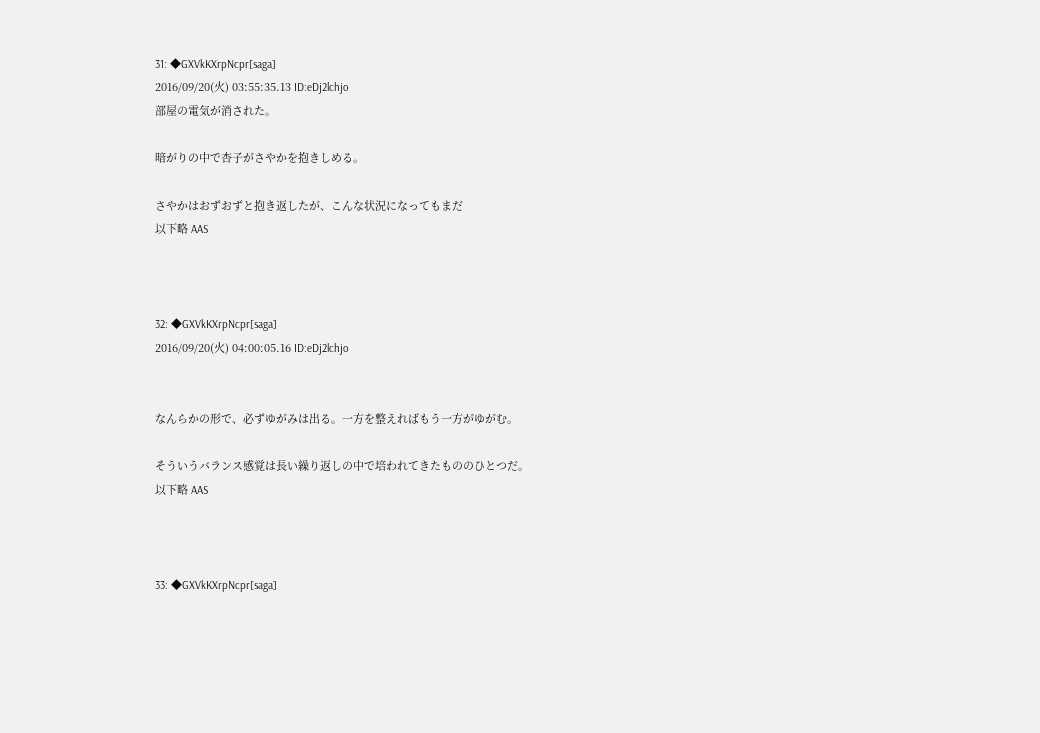31: ◆GXVkKXrpNcpr[saga]
2016/09/20(火) 03:55:35.13 ID:eDj2lchjo
部屋の電気が消された。

暗がりの中で杏子がさやかを抱きしめる。

さやかはおずおずと抱き返したが、こんな状況になってもまだ
以下略 AAS



32: ◆GXVkKXrpNcpr[saga]
2016/09/20(火) 04:00:05.16 ID:eDj2lchjo


なんらかの形で、必ずゆがみは出る。一方を整えればもう一方がゆがむ。

そういうバランス感覚は長い繰り返しの中で培われてきたもののひとつだ。
以下略 AAS



33: ◆GXVkKXrpNcpr[saga]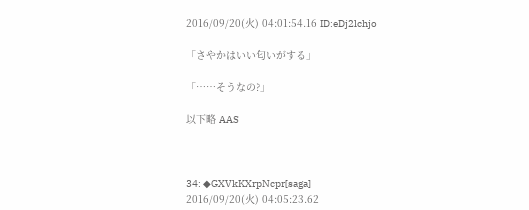2016/09/20(火) 04:01:54.16 ID:eDj2lchjo

「さやかはいい匂いがする」

「……そうなの?」

以下略 AAS



34: ◆GXVkKXrpNcpr[saga]
2016/09/20(火) 04:05:23.62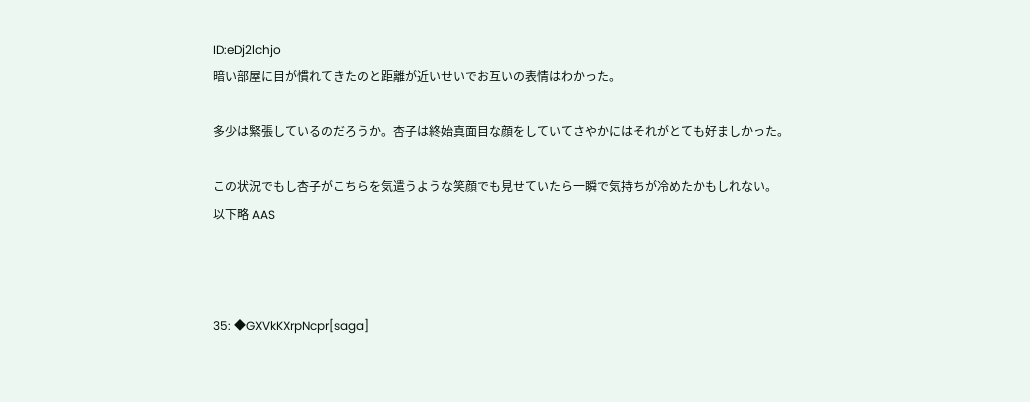ID:eDj2lchjo
暗い部屋に目が慣れてきたのと距離が近いせいでお互いの表情はわかった。

多少は緊張しているのだろうか。杏子は終始真面目な顔をしていてさやかにはそれがとても好ましかった。

この状況でもし杏子がこちらを気遣うような笑顔でも見せていたら一瞬で気持ちが冷めたかもしれない。
以下略 AAS



35: ◆GXVkKXrpNcpr[saga]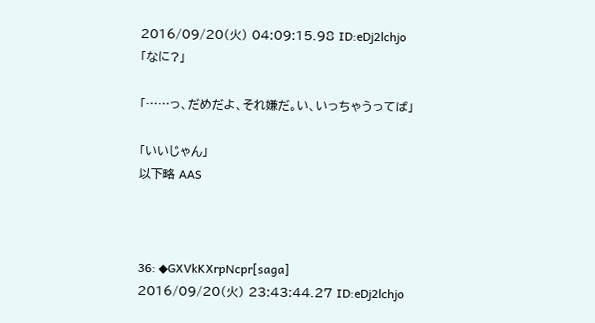2016/09/20(火) 04:09:15.98 ID:eDj2lchjo
「なに?」

「……っ、だめだよ、それ嫌だ。い、いっちゃうってば」

「いいじゃん」
以下略 AAS



36: ◆GXVkKXrpNcpr[saga]
2016/09/20(火) 23:43:44.27 ID:eDj2lchjo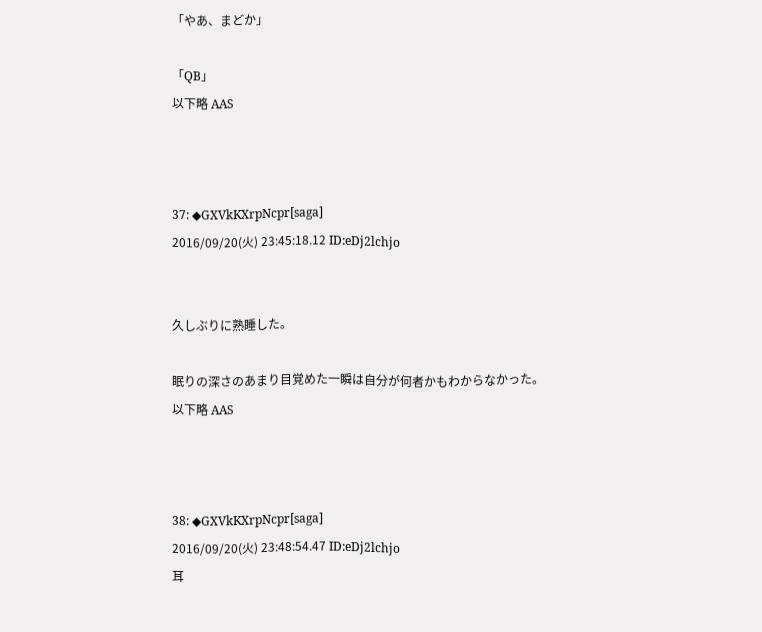「やあ、まどか」

「QB」
以下略 AAS



37: ◆GXVkKXrpNcpr[saga]
2016/09/20(火) 23:45:18.12 ID:eDj2lchjo


久しぶりに熟睡した。

眠りの深さのあまり目覚めた一瞬は自分が何者かもわからなかった。
以下略 AAS



38: ◆GXVkKXrpNcpr[saga]
2016/09/20(火) 23:48:54.47 ID:eDj2lchjo
耳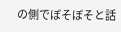の側でぼそぼそと話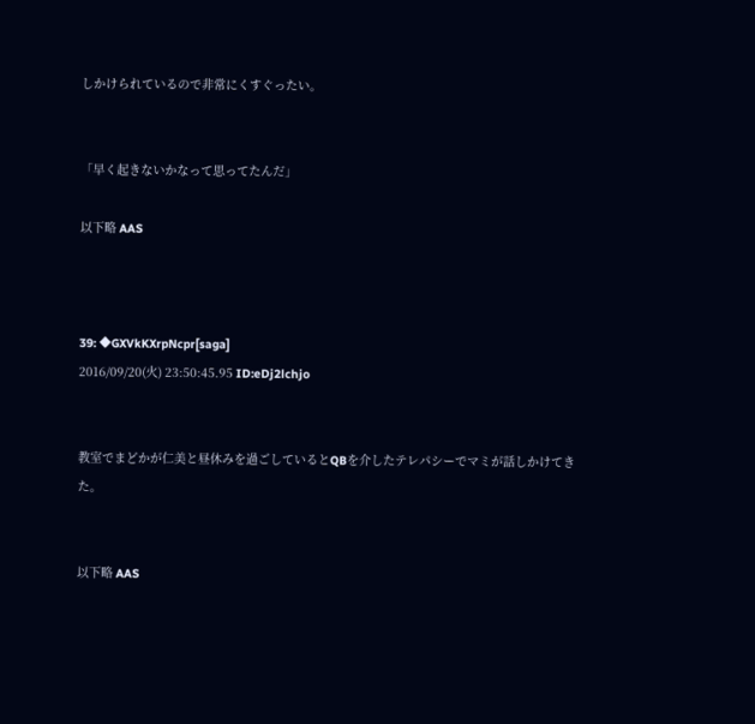しかけられているので非常にくすぐったい。


「早く起きないかなって思ってたんだ」

以下略 AAS



39: ◆GXVkKXrpNcpr[saga]
2016/09/20(火) 23:50:45.95 ID:eDj2lchjo


教室でまどかが仁美と昼休みを過ごしているとQBを介したテレパシーでマミが話しかけてきた。


以下略 AAS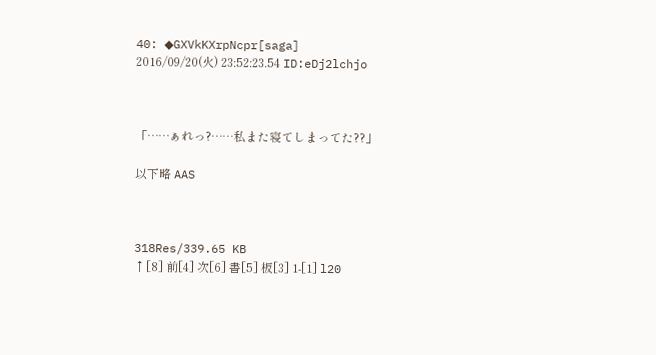40: ◆GXVkKXrpNcpr[saga]
2016/09/20(火) 23:52:23.54 ID:eDj2lchjo



「……ぁれっ?……私また寝てしまってた??」

以下略 AAS



318Res/339.65 KB
↑[8] 前[4] 次[6] 書[5] 板[3] 1-[1] l20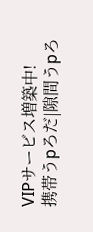VIPサービス増築中!
携帯うpろだ|隙間うpろ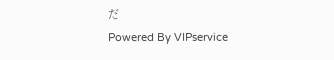だ
Powered By VIPservice